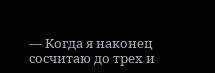— Когда я наконец сосчитаю до трех и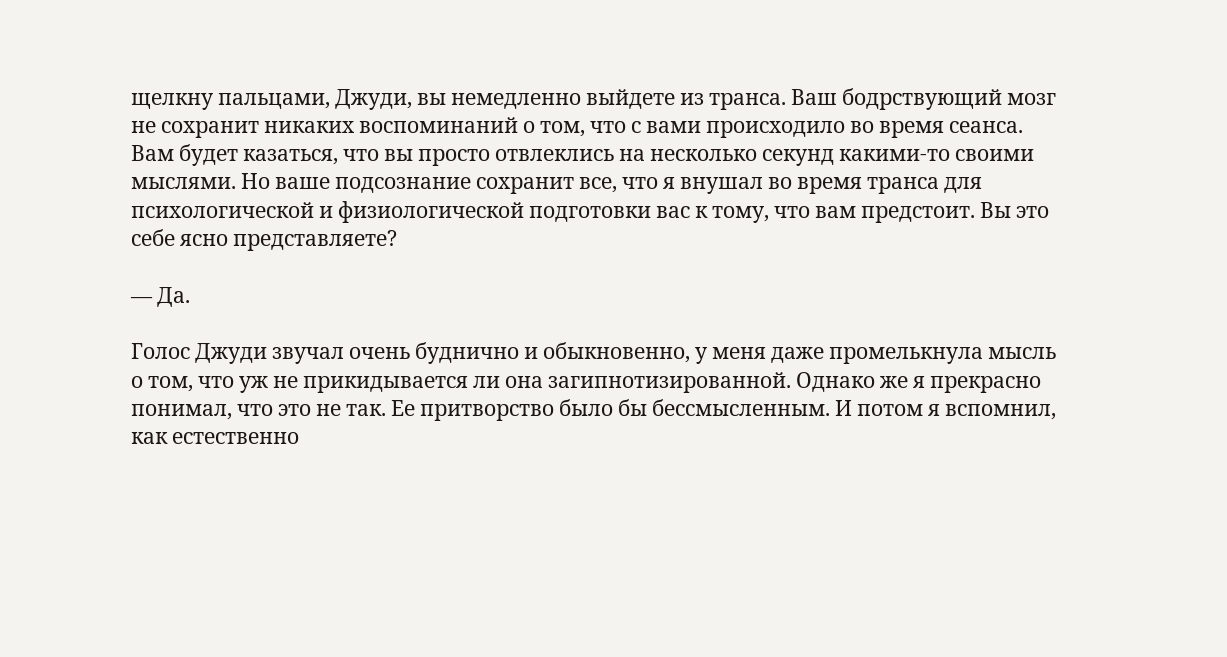щелкну пальцами, Джуди, вы немедленно выйдете из транса. Ваш бодрствующий мозг не сохранит никаких воспоминаний о том, что с вами происходило во время сеанса. Вам будет казаться, что вы просто отвлеклись на несколько секунд какими-то своими мыслями. Но ваше подсознание сохранит все, что я внушал во время транса для психологической и физиологической подготовки вас к тому, что вам предстоит. Вы это себе ясно представляете?

— Да.

Голос Джуди звучал очень буднично и обыкновенно, у меня даже промелькнула мысль о том, что уж не прикидывается ли она загипнотизированной. Однако же я прекрасно понимал, что это не так. Ее притворство было бы бессмысленным. И потом я вспомнил, как естественно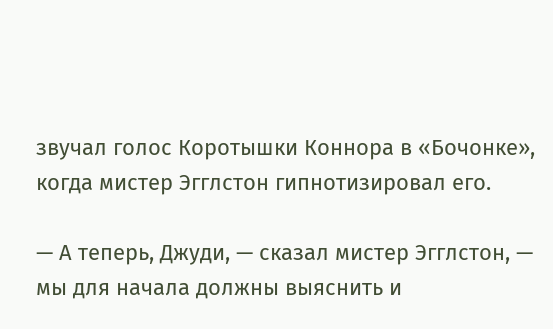звучал голос Коротышки Коннора в «Бочонке», когда мистер Эгглстон гипнотизировал его.

— А теперь, Джуди, — сказал мистер Эгглстон, — мы для начала должны выяснить и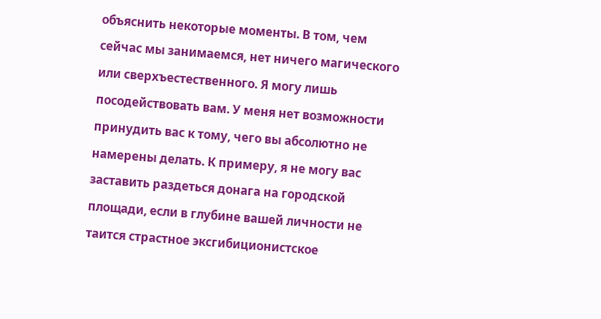объяснить некоторые моменты. В том, чем сейчас мы занимаемся, нет ничего магического или сверхъестественного. Я могу лишь посодействовать вам. У меня нет возможности принудить вас к тому, чего вы абсолютно не намерены делать. К примеру, я не могу вас заставить раздеться донага на городской площади, если в глубине вашей личности не таится страстное эксгибиционистское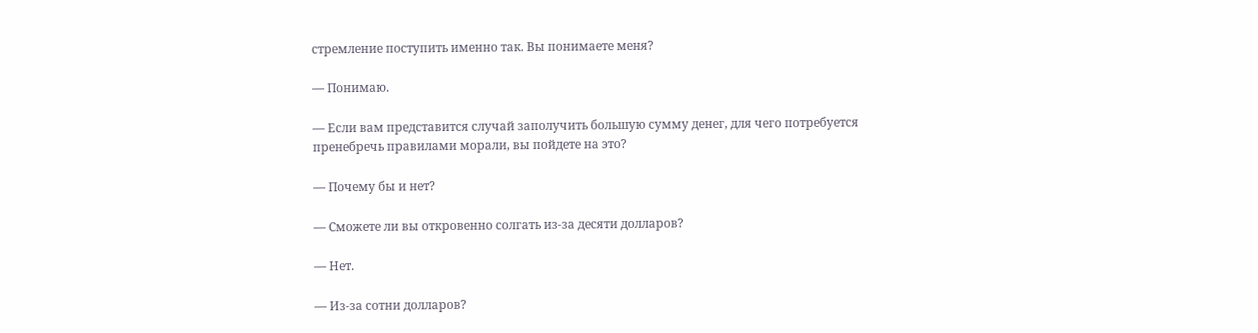стремление поступить именно так. Вы понимаете меня?

— Понимаю.

— Если вам представится случай заполучить большую сумму денег, для чего потребуется пренебречь правилами морали, вы пойдете на это?

— Почему бы и нет?

— Сможете ли вы откровенно солгать из-за десяти долларов?

— Нет.

— Из-за сотни долларов?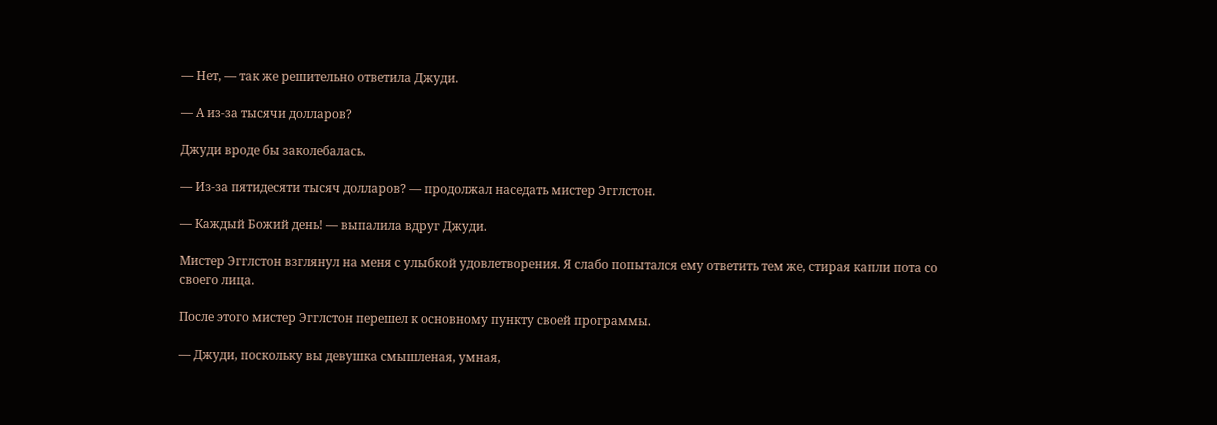— Нет, — так же решительно ответила Джуди.

— А из-за тысячи долларов?

Джуди вроде бы заколебалась.

— Из-за пятидесяти тысяч долларов? — продолжал наседать мистер Эгглстон.

— Каждый Божий день! — выпалила вдруг Джуди.

Мистер Эгглстон взглянул на меня с улыбкой удовлетворения. Я слабо попытался ему ответить тем же, стирая капли пота со своего лица.

После этого мистер Эгглстон перешел к основному пункту своей программы.

— Джуди, поскольку вы девушка смышленая, умная,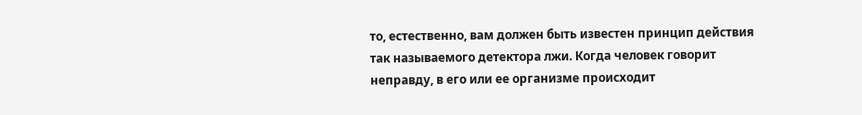то, естественно, вам должен быть известен принцип действия так называемого детектора лжи. Когда человек говорит неправду, в его или ее организме происходит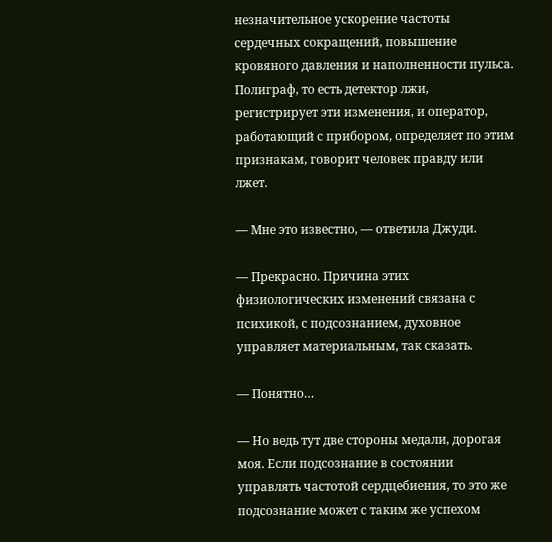незначительное ускорение частоты сердечных сокращений, повышение кровяного давления и наполненности пульса. Полиграф, то есть детектор лжи, регистрирует эти изменения, и оператор, работающий с прибором, определяет по этим признакам, говорит человек правду или лжет.

— Мне это известно, — ответила Джуди.

— Прекрасно. Причина этих физиологических изменений связана с психикой, с подсознанием, духовное управляет материальным, так сказать.

— Понятно…

— Но ведь тут две стороны медали, дорогая моя. Если подсознание в состоянии управлять частотой сердцебиения, то это же подсознание может с таким же успехом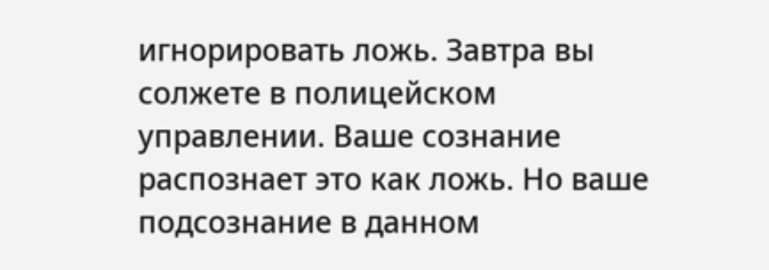игнорировать ложь. Завтра вы солжете в полицейском управлении. Ваше сознание распознает это как ложь. Но ваше подсознание в данном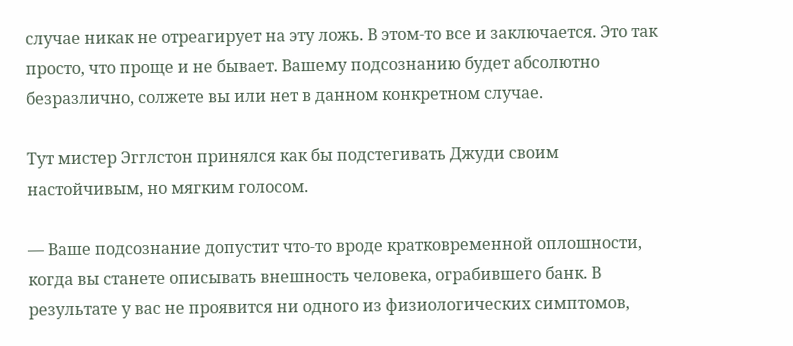случае никак не отреагирует на эту ложь. В этом-то все и заключается. Это так просто, что проще и не бывает. Вашему подсознанию будет абсолютно безразлично, солжете вы или нет в данном конкретном случае.

Тут мистер Эгглстон принялся как бы подстегивать Джуди своим настойчивым, но мягким голосом.

— Ваше подсознание допустит что-то вроде кратковременной оплошности, когда вы станете описывать внешность человека, ограбившего банк. В результате у вас не проявится ни одного из физиологических симптомов,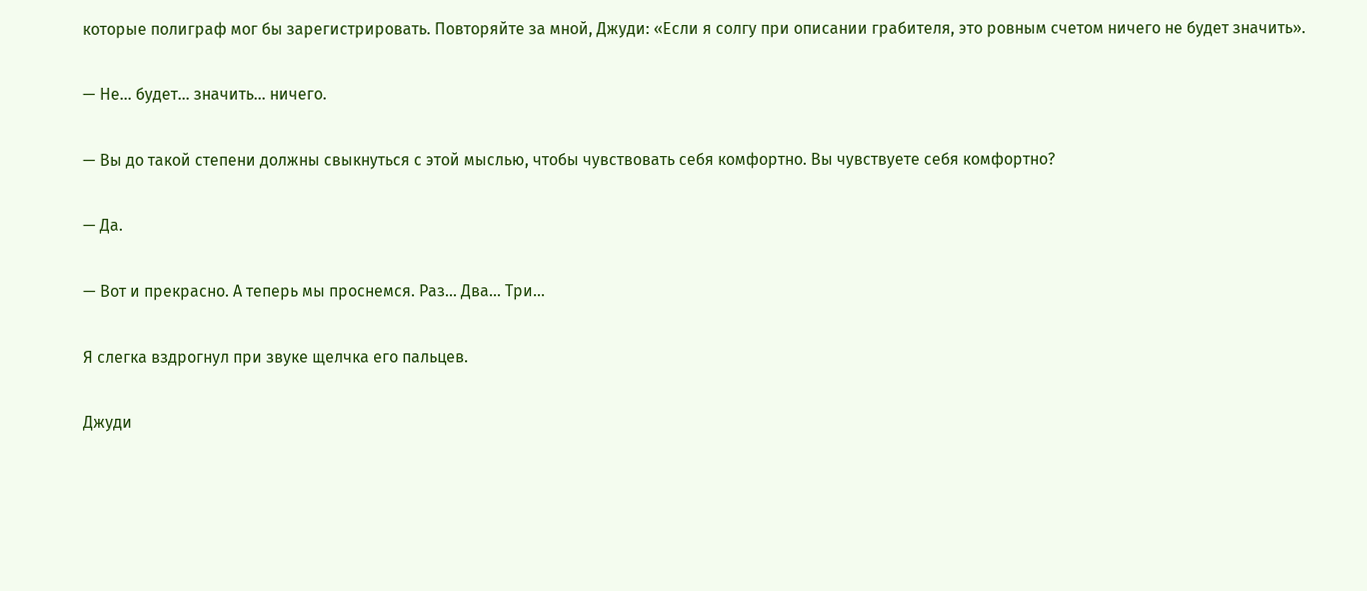которые полиграф мог бы зарегистрировать. Повторяйте за мной, Джуди: «Если я солгу при описании грабителя, это ровным счетом ничего не будет значить».

— Не… будет… значить… ничего.

— Вы до такой степени должны свыкнуться с этой мыслью, чтобы чувствовать себя комфортно. Вы чувствуете себя комфортно?

— Да.

— Вот и прекрасно. А теперь мы проснемся. Раз… Два… Три…

Я слегка вздрогнул при звуке щелчка его пальцев.

Джуди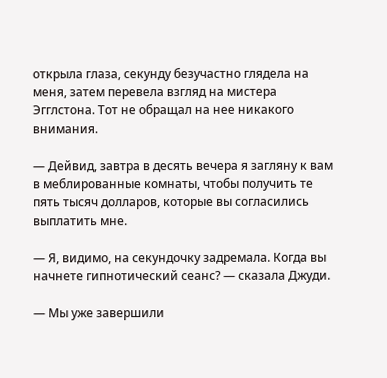открыла глаза, секунду безучастно глядела на меня, затем перевела взгляд на мистера Эгглстона. Тот не обращал на нее никакого внимания.

— Дейвид, завтра в десять вечера я загляну к вам в меблированные комнаты, чтобы получить те пять тысяч долларов, которые вы согласились выплатить мне.

— Я, видимо, на секундочку задремала. Когда вы начнете гипнотический сеанс? — сказала Джуди.

— Мы уже завершили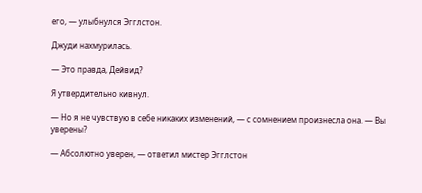его, — улыбнулся Эгглстон.

Джуди нахмурилась.

— Это правда, Дейвид?

Я утвердительно кивнул.

— Но я не чувствую в себе никаких изменений, — с сомнением произнесла она. — Вы уверены?

— Абсолютно уверен, — ответил мистер Эгглстон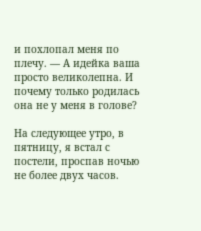и похлопал меня по плечу. — А идейка ваша просто великолепна. И почему только родилась она не у меня в голове?

На следующее утро, в пятницу, я встал с постели, проспав ночью не более двух часов.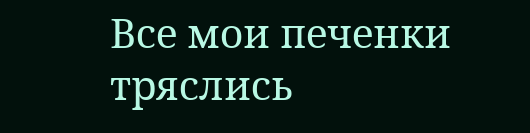Все мои печенки тряслись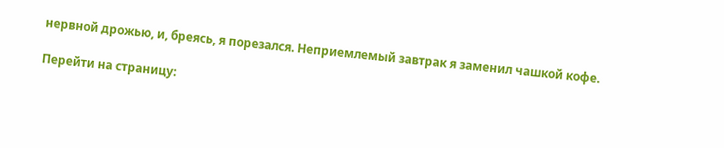нервной дрожью, и, бреясь, я порезался. Неприемлемый завтрак я заменил чашкой кофе.

Перейти на страницу: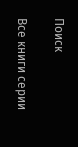Поиск

Все книги серии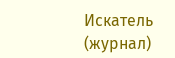Искатель (журнал)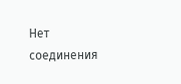Нет соединения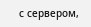с сервером,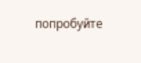попробуйте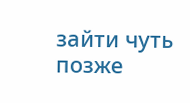зайти чуть позже